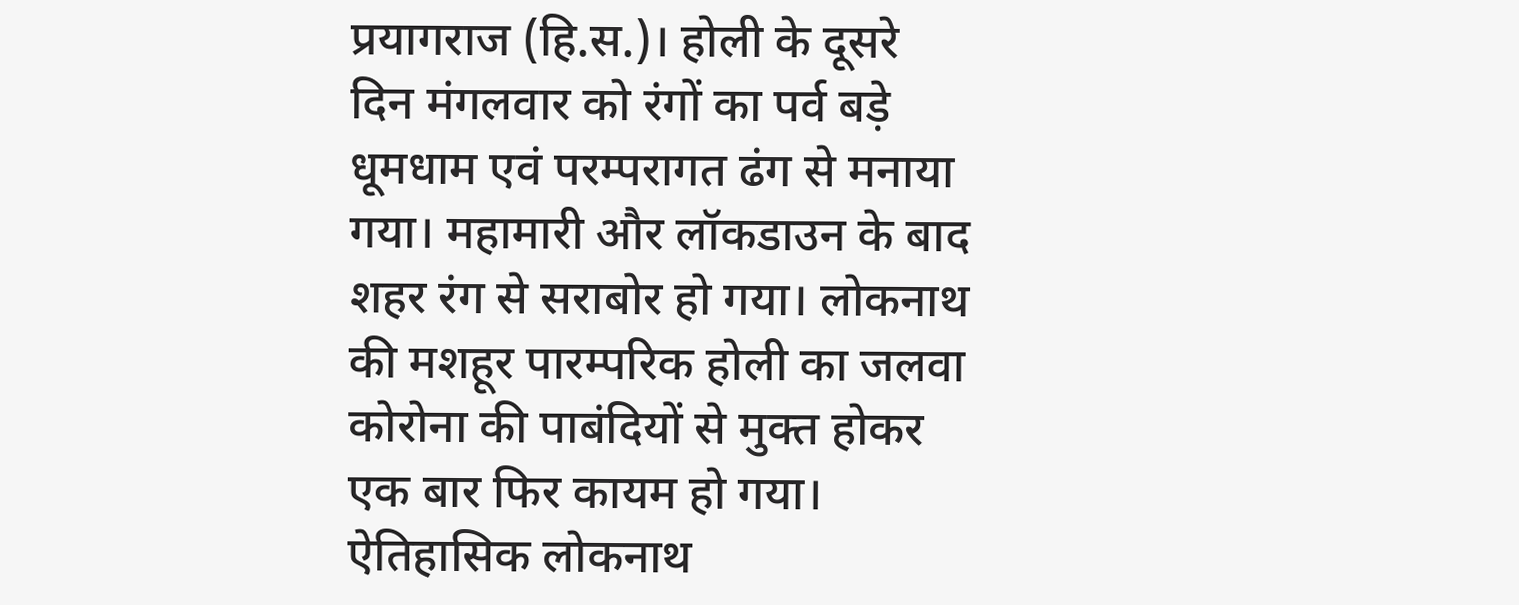प्रयागराज (हि.स.)। होली के दूसरे दिन मंगलवार को रंगों का पर्व बड़े धूमधाम एवं परम्परागत ढंग से मनाया गया। महामारी और लॉकडाउन के बाद शहर रंग से सराबोर हो गया। लोकनाथ की मशहूर पारम्परिक होली का जलवा कोरोना की पाबंदियों से मुक्त होकर एक बार फिर कायम हो गया। ऐतिहासिक लोकनाथ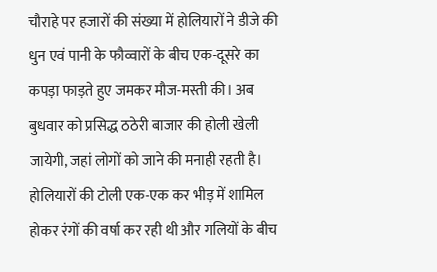चौराहे पर हजारों की संख्या में होलियारों ने डीजे की धुन एवं पानी के फौव्वारों के बीच एक-दूसरे का कपड़ा फाड़ते हुए जमकर मौज-मस्ती की। अब बुधवार को प्रसिद्ध ठठेरी बाजार की होली खेली जायेगी, जहां लोगों को जाने की मनाही रहती है।
होलियारों की टोली एक-एक कर भीड़ में शामिल होकर रंगों की वर्षा कर रही थी और गलियों के बीच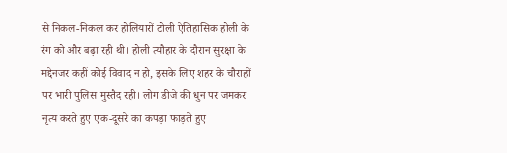से निकल-निकल कर होलियारों टोली ऐतिहासिक होली के रंग को और बढ़ा रही थी। होली त्यौहार के दौरान सुरक्षा के मद्देनजर कहीं कोई विवाद न हो, इसके लिए शहर के चौराहों पर भारी पुलिस मुस्तैद रही। लोग डीजे की धुन पर जमकर नृत्य करते हुए एक-दूसरे का कपड़ा फाड़ते हुए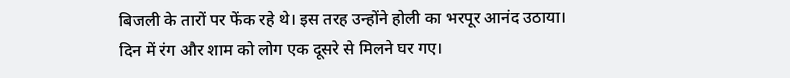बिजली के तारों पर फेंक रहे थे। इस तरह उन्होंने होली का भरपूर आनंद उठाया। दिन में रंग और शाम को लोग एक दूसरे से मिलने घर गए।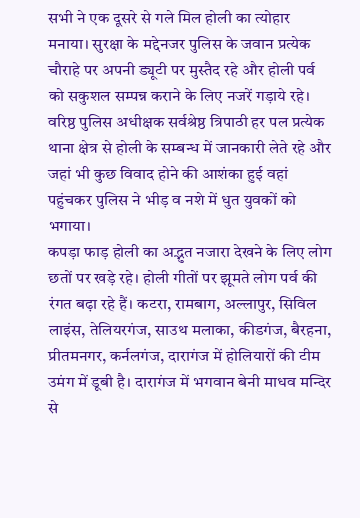सभी ने एक दूसरे से गले मिल होली का त्योहार मनाया। सुरक्षा के मद्देनजर पुलिस के जवान प्रत्येक चौराहे पर अपनी ड्यूटी पर मुस्तैद रहे और होली पर्व को सकुशल सम्पन्न कराने के लिए नजरें गड़ाये रहे। वरिष्ठ पुलिस अधीक्षक सर्वश्रेष्ठ त्रिपाठी हर पल प्रत्येक थाना क्षेत्र से होली के सम्बन्ध में जानकारी लेते रहे और जहां भी कुछ विवाद होने की आशंका हुई वहां पहुंचकर पुलिस ने भीड़ व नशे में धुत युवकों को भगाया।
कपड़ा फाड़ होली का अद्भुत नजारा देखने के लिए लोग छतों पर खड़े रहे। होली गीतों पर झूमते लोग पर्व की रंगत बढ़ा रहे हैं। कटरा, रामबाग, अल्लापुर, सिविल लाइंस, तेलियरगंज, साउथ मलाका, कीडगंज, बैरहना, प्रीतमनगर, कर्नलगंज, दारागंज में होलियारों की टीम उमंग में डूबी है। दारागंज में भगवान बेनी माधव मन्दिर से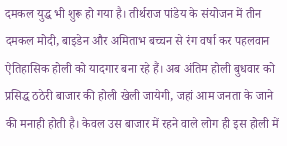दमकल युद्ध भी शुरू हो गया है। तीर्थराज पांडेय के संयोजन में तीन दमकल मोदी, बाइडेन और अमिताभ बच्चन से रंग वर्षा कर पहलवान ऐतिहासिक होली को यादगार बना रहे हैं। अब अंतिम होली बुधवार को प्रसिद्ध ठठेरी बाजार की होली खेली जायेगी, जहां आम जनता के जाने की मनाही होती है। केवल उस बाजार में रहने वाले लोग ही इस होली में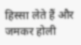हिस्सा लेते हैं और जमकर होली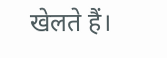खेलते हैं।